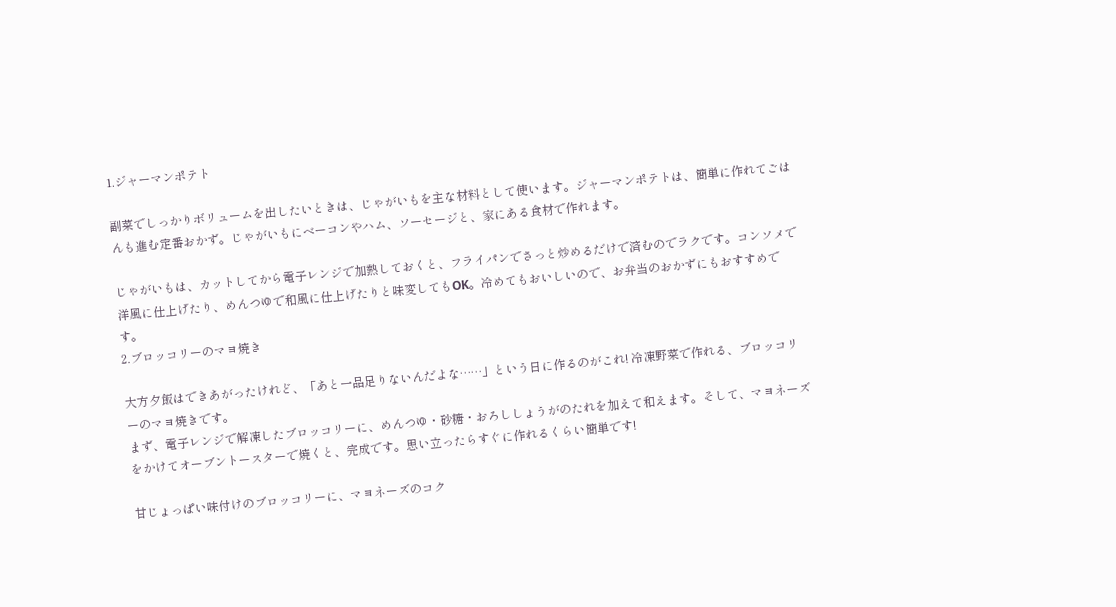1.ジャーマンポテト

副菜でしっかりボリュームを出したいときは、じゃがいもを主な材料として使います。ジャーマンポテトは、簡単に作れてごはんも進む定番おかず。じゃがいもにベーコンやハム、ソーセージと、家にある食材で作れます。

じゃがいもは、カットしてから電子レンジで加熱しておくと、フライパンでさっと炒めるだけで済むのでラクです。コンソメで洋風に仕上げたり、めんつゆで和風に仕上げたりと味変してもOK。冷めてもおいしいので、お弁当のおかずにもおすすめです。
2.ブロッコリーのマヨ焼き

大方夕飯はできあがったけれど、「あと一品足りないんだよな……」という日に作るのがこれ! 冷凍野菜で作れる、ブロッコリーのマヨ焼きです。
まず、電子レンジで解凍したブロッコリーに、めんつゆ・砂糖・おろししょうがのたれを加えて和えます。そして、マヨネーズをかけてオーブントースターで焼くと、完成です。思い立ったらすぐに作れるくらい簡単です!

甘じょっぱい味付けのブロッコリーに、マヨネーズのコク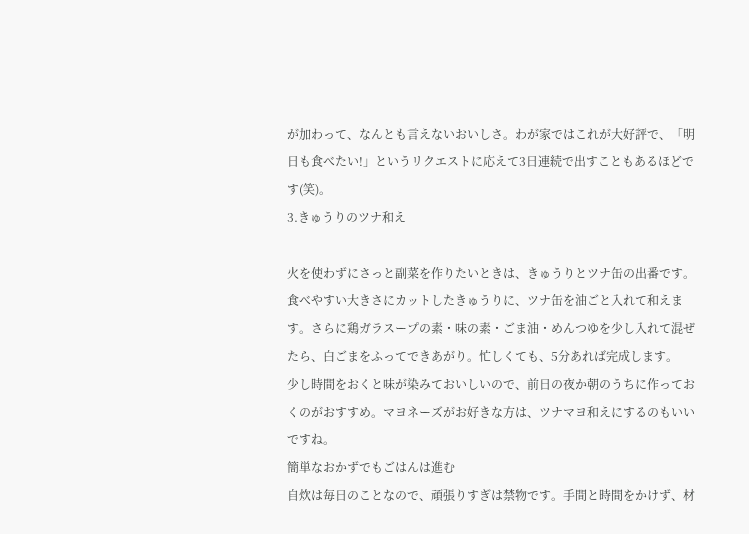が加わって、なんとも言えないおいしさ。わが家ではこれが大好評で、「明日も食べたい!」というリクエストに応えて3日連続で出すこともあるほどです(笑)。
3.きゅうりのツナ和え

火を使わずにさっと副菜を作りたいときは、きゅうりとツナ缶の出番です。食べやすい大きさにカットしたきゅうりに、ツナ缶を油ごと入れて和えます。さらに鶏ガラスープの素・味の素・ごま油・めんつゆを少し入れて混ぜたら、白ごまをふってできあがり。忙しくても、5分あれば完成します。
少し時間をおくと味が染みておいしいので、前日の夜か朝のうちに作っておくのがおすすめ。マヨネーズがお好きな方は、ツナマヨ和えにするのもいいですね。
簡単なおかずでもごはんは進む
自炊は毎日のことなので、頑張りすぎは禁物です。手間と時間をかけず、材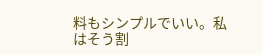料もシンプルでいい。私はそう割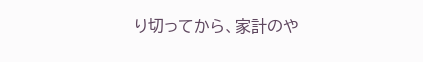り切ってから、家計のや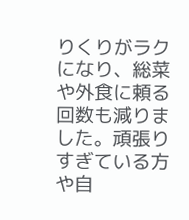りくりがラクになり、総菜や外食に頼る回数も減りました。頑張りすぎている方や自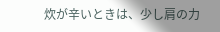炊が辛いときは、少し肩の力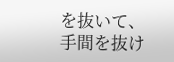を抜いて、手間を抜け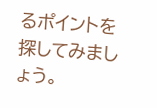るポイントを探してみましょう。